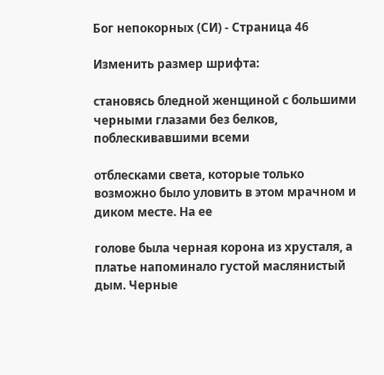Бог непокорных (СИ) - Страница 46

Изменить размер шрифта:

становясь бледной женщиной с большими черными глазами без белков, поблескивавшими всеми

отблесками света, которые только возможно было уловить в этом мрачном и диком месте. На ее

голове была черная корона из хрусталя, а платье напоминало густой маслянистый дым. Черные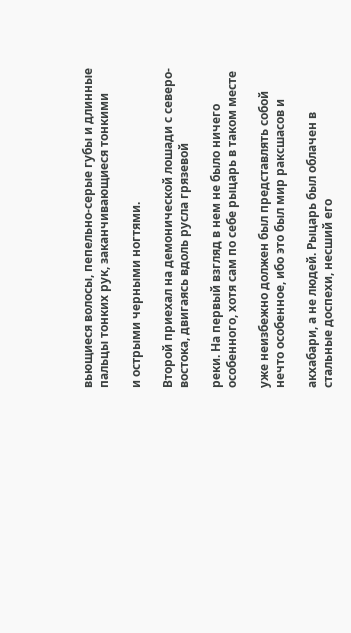вьющиеся волосы, пепельно-серые губы и длинные пальцы тонких рук, заканчивающиеся тонкими

и острыми черными ногтями.

Второй приехал на демонической лошади с северо-востока, двигаясь вдоль русла грязевой

реки. На первый взгляд в нем не было ничего особенного, хотя сам по себе рыцарь в таком месте

уже неизбежно должен был представлять собой нечто особенное, ибо это был мир раксшасов и

акхабари, а не людей. Рыцарь был облачен в стальные доспехи, несший его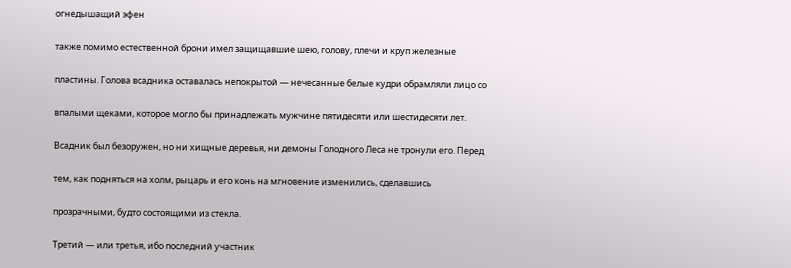огнедышащий эфен

также помимо естественной брони имел защищавшие шею, голову, плечи и круп железные

пластины. Голова всадника оставалась непокрытой — нечесанные белые кудри обрамляли лицо со

впалыми щеками, которое могло бы принадлежать мужчине пятидесяти или шестидесяти лет.

Всадник был безоружен, но ни хищные деревья, ни демоны Голодного Леса не тронули его. Перед

тем, как подняться на холм, рыцарь и его конь на мгновение изменились, сделавшись

прозрачными, будто состоящими из стекла.

Третий — или третья, ибо последний участник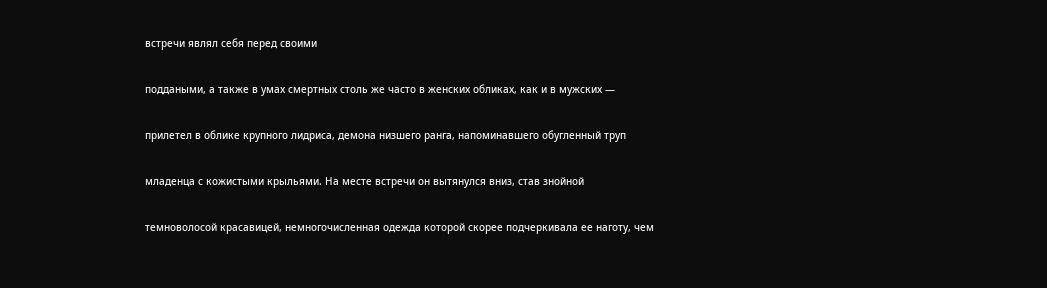встречи являл себя перед своими

поддаными, а также в умах смертных столь же часто в женских обликах, как и в мужских —

прилетел в облике крупного лидриса, демона низшего ранга, напоминавшего обугленный труп

младенца с кожистыми крыльями. На месте встречи он вытянулся вниз, став знойной

темноволосой красавицей, немногочисленная одежда которой скорее подчеркивала ее наготу, чем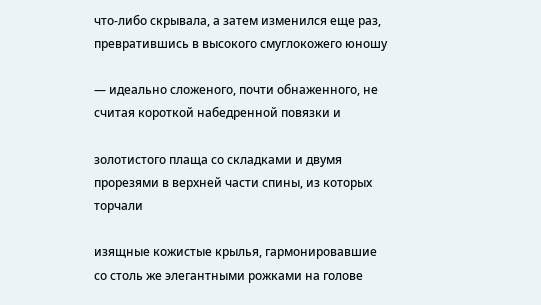что-либо скрывала, а затем изменился еще раз, превратившись в высокого смуглокожего юношу

— идеально сложеного, почти обнаженного, не считая короткой набедренной повязки и

золотистого плаща со складками и двумя прорезями в верхней части спины, из которых торчали

изящные кожистые крылья, гармонировавшие со столь же элегантными рожками на голове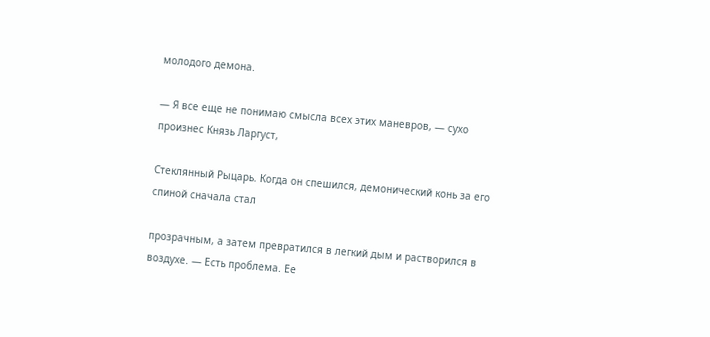молодого демона.

— Я все еще не понимаю смысла всех этих маневров, — сухо произнес Князь Ларгуст,

Стеклянный Рыцарь. Когда он спешился, демонический конь за его спиной сначала стал

прозрачным, а затем превратился в легкий дым и растворился в воздухе. — Есть проблема. Ее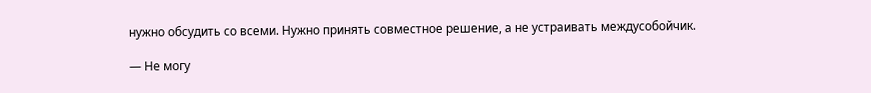нужно обсудить со всеми. Нужно принять совместное решение, а не устраивать междусобойчик.

— Не могу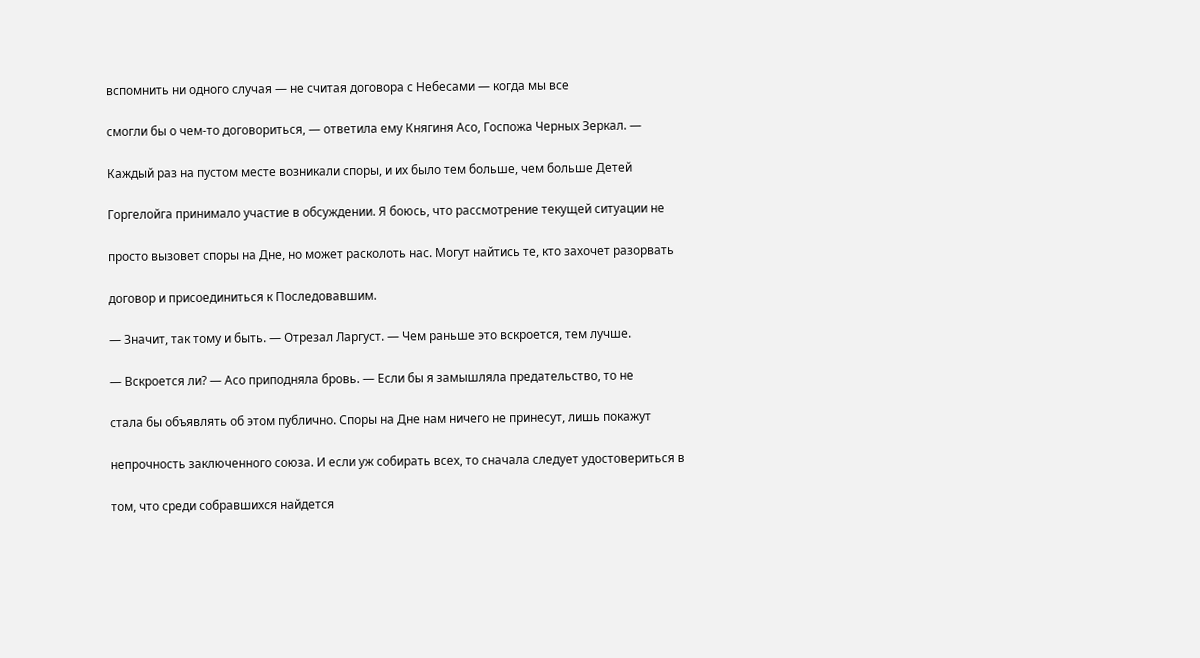вспомнить ни одного случая — не считая договора с Небесами — когда мы все

смогли бы о чем-то договориться, — ответила ему Княгиня Асо, Госпожа Черных Зеркал. —

Каждый раз на пустом месте возникали споры, и их было тем больше, чем больше Детей

Горгелойга принимало участие в обсуждении. Я боюсь, что рассмотрение текущей ситуации не

просто вызовет споры на Дне, но может расколоть нас. Могут найтись те, кто захочет разорвать

договор и присоединиться к Последовавшим.

— Значит, так тому и быть. — Отрезал Ларгуст. — Чем раньше это вскроется, тем лучше.

— Вскроется ли? — Асо приподняла бровь. — Если бы я замышляла предательство, то не

стала бы объявлять об этом публично. Споры на Дне нам ничего не принесут, лишь покажут

непрочность заключенного союза. И если уж собирать всех, то сначала следует удостовериться в

том, что среди собравшихся найдется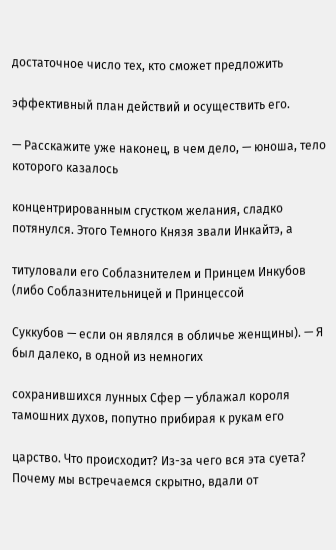достаточное число тех, кто сможет предложить

эффективный план действий и осуществить его.

— Расскажите уже наконец, в чем дело, — юноша, тело которого казалось

концентрированным сгустком желания, сладко потянулся. Этого Темного Князя звали Инкайтэ, а

титуловали его Соблазнителем и Принцем Инкубов (либо Соблазнительницей и Принцессой

Суккубов — если он являлся в обличье женщины). — Я был далеко, в одной из немногих

сохранившихся лунных Сфер — ублажал короля тамошних духов, попутно прибирая к рукам его

царство. Что происходит? Из-за чего вся эта суета? Почему мы встречаемся скрытно, вдали от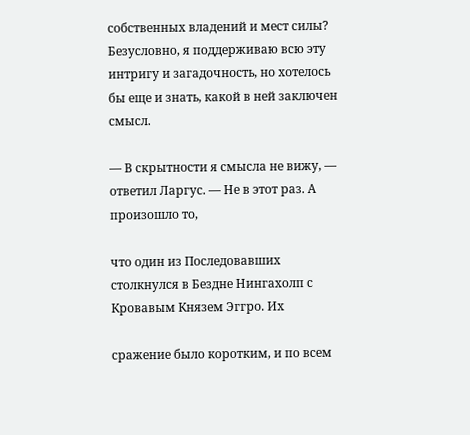собственных владений и мест силы? Безусловно, я поддерживаю всю эту интригу и загадочность, но хотелось бы еще и знать, какой в ней заключен смысл.

— В скрытности я смысла не вижу, — ответил Ларгус. — Не в этот раз. А произошло то,

что один из Последовавших столкнулся в Бездне Нингахолп с Кровавым Князем Эггро. Их

сражение было коротким, и по всем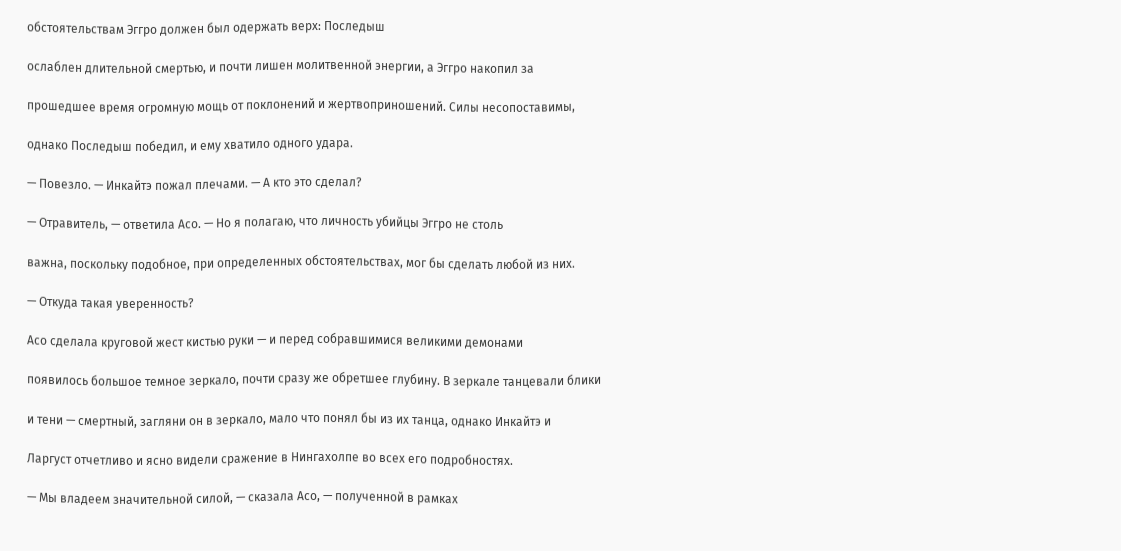обстоятельствам Эггро должен был одержать верх: Последыш

ослаблен длительной смертью, и почти лишен молитвенной энергии, а Эггро накопил за

прошедшее время огромную мощь от поклонений и жертвоприношений. Силы несопоставимы,

однако Последыш победил, и ему хватило одного удара.

— Повезло. — Инкайтэ пожал плечами. — А кто это сделал?

— Отравитель, — ответила Асо. — Но я полагаю, что личность убийцы Эггро не столь

важна, поскольку подобное, при определенных обстоятельствах, мог бы сделать любой из них.

— Откуда такая уверенность?

Асо сделала круговой жест кистью руки — и перед собравшимися великими демонами

появилось большое темное зеркало, почти сразу же обретшее глубину. В зеркале танцевали блики

и тени — смертный, загляни он в зеркало, мало что понял бы из их танца, однако Инкайтэ и

Ларгуст отчетливо и ясно видели сражение в Нингахолпе во всех его подробностях.

— Мы владеем значительной силой, — сказала Асо, — полученной в рамках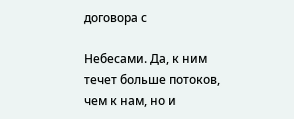договора с

Небесами. Да, к ним течет больше потоков, чем к нам, но и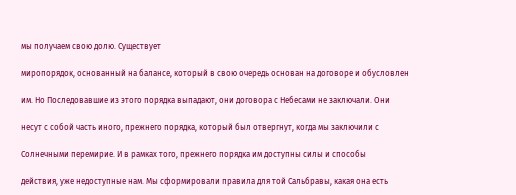мы получаем свою долю. Существует

миропорядок, основанный на балансе, который в свою очередь основан на договоре и обусловлен

им. Но Последовавшие из этого порядка выпадают, они договора с Небесами не заключали. Они

несут с собой часть иного, прежнего порядка, который был отвергнут, когда мы заключили с

Солнечными перемирие. И в рамках того, прежнего порядка им доступны силы и способы

действия, уже недоступные нам. Мы сформировали правила для той Сальбравы, какая она есть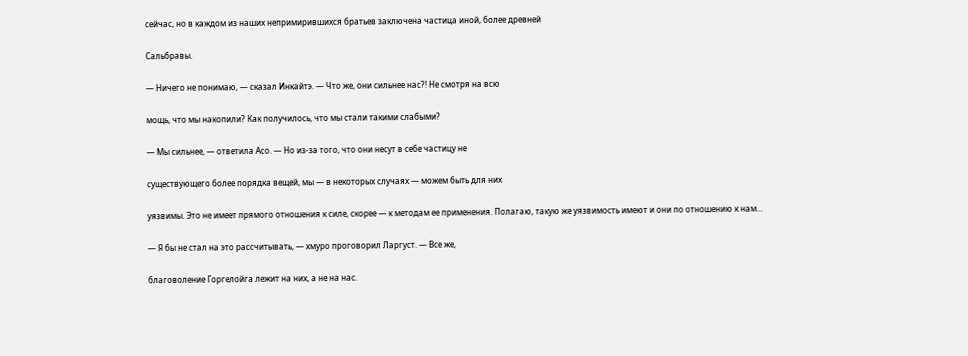сейчас, но в каждом из наших непримирившихся братьев заключена частица иной, более древней

Сальбравы.

— Ничего не понимаю, — сказал Инкайтэ. — Что же, они сильнее нас?! Не смотря на всю

мощь, что мы накопили? Как получилось, что мы стали такими слабыми?

— Мы сильнее, — ответила Асо. — Но из-за того, что они несут в себе частицу не

существующего более порядка вещей, мы — в некоторых случаях — можем быть для них

уязвимы. Это не имеет прямого отношения к силе, скорее — к методам ее применения. Полагаю, такую же уязвимость имеют и они по отношению к нам…

— Я бы не стал на это рассчитывать, — хмуро проговорил Ларгуст. — Все же,

благоволение Горгелойга лежит на них, а не на нас.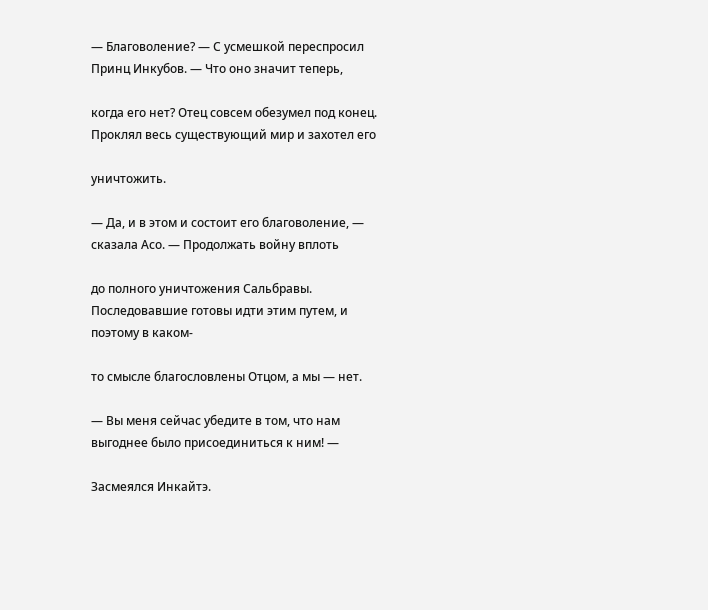— Благоволение? — С усмешкой переспросил Принц Инкубов. — Что оно значит теперь,

когда его нет? Отец совсем обезумел под конец. Проклял весь существующий мир и захотел его

уничтожить.

— Да, и в этом и состоит его благоволение, — сказала Асо. — Продолжать войну вплоть

до полного уничтожения Сальбравы. Последовавшие готовы идти этим путем, и поэтому в каком-

то смысле благословлены Отцом, а мы — нет.

— Вы меня сейчас убедите в том, что нам выгоднее было присоединиться к ним! —

Засмеялся Инкайтэ.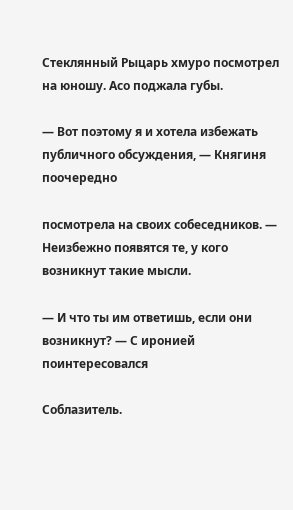Стеклянный Рыцарь хмуро посмотрел на юношу. Асо поджала губы.

— Вот поэтому я и хотела избежать публичного обсуждения, — Княгиня поочередно

посмотрела на своих собеседников. — Неизбежно появятся те, у кого возникнут такие мысли.

— И что ты им ответишь, если они возникнут? — С иронией поинтересовался

Соблазитель.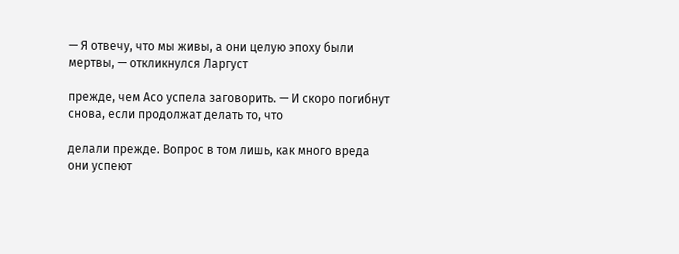— Я отвечу, что мы живы, а они целую эпоху были мертвы, — откликнулся Ларгуст

прежде, чем Асо успела заговорить. — И скоро погибнут снова, если продолжат делать то, что

делали прежде. Вопрос в том лишь, как много вреда они успеют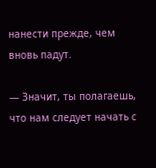нанести прежде, чем вновь падут.

— Значит, ты полагаешь, что нам следует начать с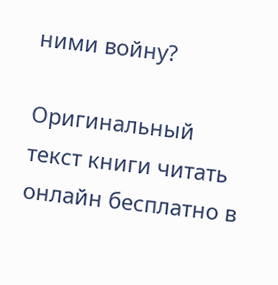ними войну?

Оригинальный текст книги читать онлайн бесплатно в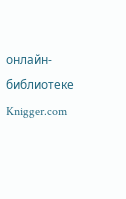онлайн-библиотеке Knigger.com